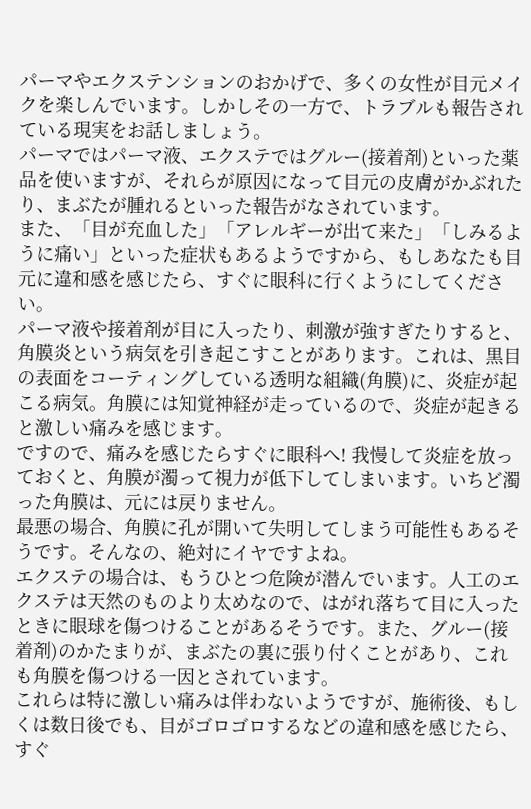パーマやエクステンションのおかげで、多くの女性が目元メイクを楽しんでいます。しかしその一方で、トラブルも報告されている現実をお話しましょう。
パーマではパーマ液、エクステではグルー(接着剤)といった薬品を使いますが、それらが原因になって目元の皮膚がかぶれたり、まぶたが腫れるといった報告がなされています。
また、「目が充血した」「アレルギーが出て来た」「しみるように痛い」といった症状もあるようですから、もしあなたも目元に違和感を感じたら、すぐに眼科に行くようにしてください。
パーマ液や接着剤が目に入ったり、刺激が強すぎたりすると、角膜炎という病気を引き起こすことがあります。これは、黒目の表面をコーティングしている透明な組織(角膜)に、炎症が起こる病気。角膜には知覚神経が走っているので、炎症が起きると激しい痛みを感じます。
ですので、痛みを感じたらすぐに眼科へ! 我慢して炎症を放っておくと、角膜が濁って視力が低下してしまいます。いちど濁った角膜は、元には戻りません。
最悪の場合、角膜に孔が開いて失明してしまう可能性もあるそうです。そんなの、絶対にイヤですよね。
エクステの場合は、もうひとつ危険が潜んでいます。人工のエクステは天然のものより太めなので、はがれ落ちて目に入ったときに眼球を傷つけることがあるそうです。また、グルー(接着剤)のかたまりが、まぶたの裏に張り付くことがあり、これも角膜を傷つける一因とされています。
これらは特に激しい痛みは伴わないようですが、施術後、もしくは数日後でも、目がゴロゴロするなどの違和感を感じたら、すぐ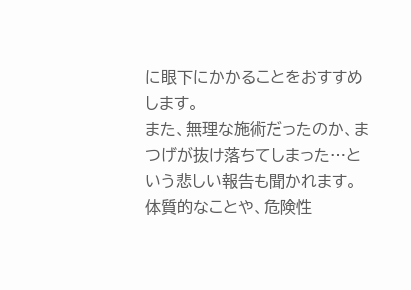に眼下にかかることをおすすめします。
また、無理な施術だったのか、まつげが抜け落ちてしまった…という悲しい報告も聞かれます。
体質的なことや、危険性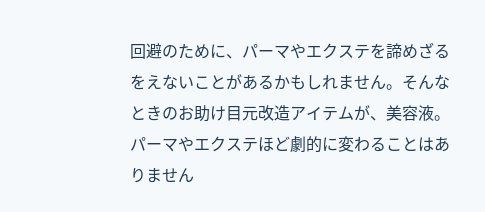回避のために、パーマやエクステを諦めざるをえないことがあるかもしれません。そんなときのお助け目元改造アイテムが、美容液。
パーマやエクステほど劇的に変わることはありません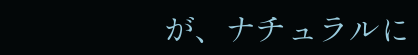が、ナチュラルに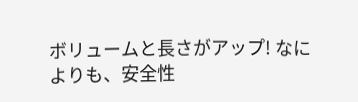ボリュームと長さがアップ! なによりも、安全性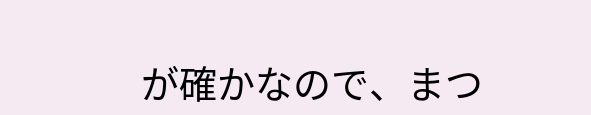が確かなので、まつ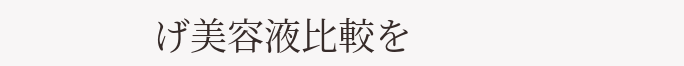げ美容液比較を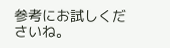参考にお試しくださいね。